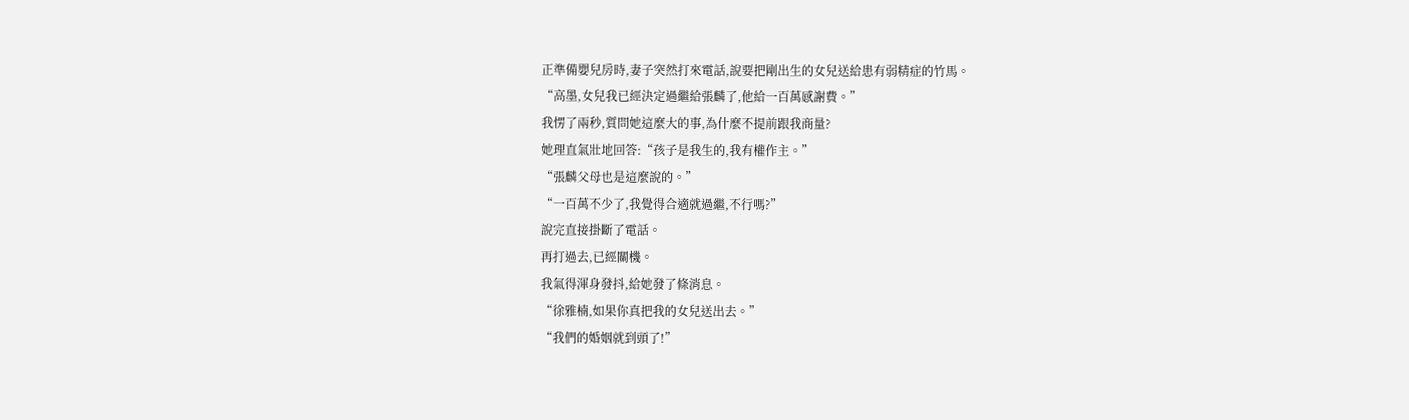正準備嬰兒房時,妻子突然打來電話,說要把剛出生的女兒送給患有弱精症的竹馬。
“高墨,女兒我已經決定過繼給張麟了,他給一百萬感謝費。”
我愣了兩秒,質問她這麼大的事,為什麼不提前跟我商量?
她理直氣壯地回答:“孩子是我生的,我有權作主。”
“張麟父母也是這麼說的。”
“一百萬不少了,我覺得合適就過繼,不行嗎?”
說完直接掛斷了電話。
再打過去,已經關機。
我氣得渾身發抖,給她發了條消息。
“徐雅楠,如果你真把我的女兒送出去。”
“我們的婚姻就到頭了!”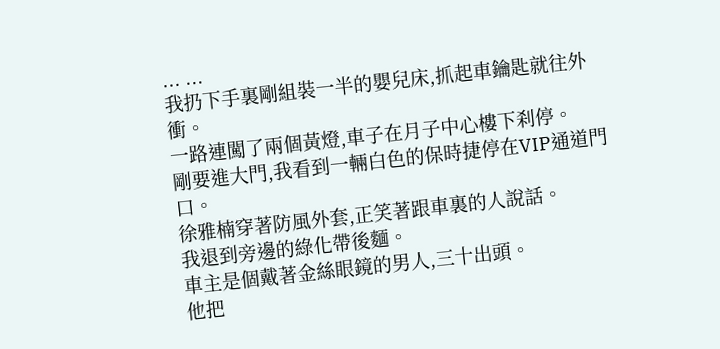... ...
我扔下手裏剛組裝一半的嬰兒床,抓起車鑰匙就往外衝。
一路連闖了兩個黃燈,車子在月子中心樓下刹停。
剛要進大門,我看到一輛白色的保時捷停在VIP通道門口。
徐雅楠穿著防風外套,正笑著跟車裏的人說話。
我退到旁邊的綠化帶後麵。
車主是個戴著金絲眼鏡的男人,三十出頭。
他把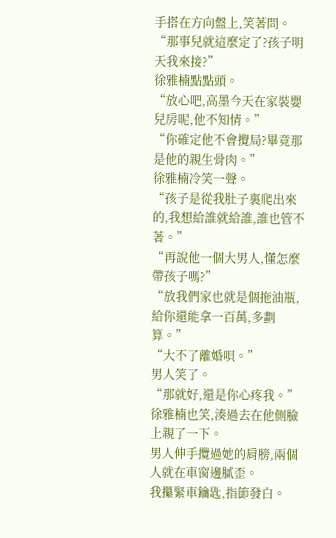手搭在方向盤上,笑著問。
“那事兒就這麼定了?孩子明天我來接?”
徐雅楠點點頭。
“放心吧,高墨今天在家裝嬰兒房呢,他不知情。”
“你確定他不會攪局?畢竟那是他的親生骨肉。”
徐雅楠冷笑一聲。
“孩子是從我肚子裏爬出來的,我想給誰就給誰,誰也管不著。”
“再說他一個大男人,懂怎麼帶孩子嗎?”
“放我們家也就是個拖油瓶,給你還能拿一百萬,多劃算。”
“大不了離婚唄。”
男人笑了。
“那就好,還是你心疼我。”
徐雅楠也笑,湊過去在他側臉上親了一下。
男人伸手攬過她的肩膀,兩個人就在車窗邊膩歪。
我攥緊車鑰匙,指節發白。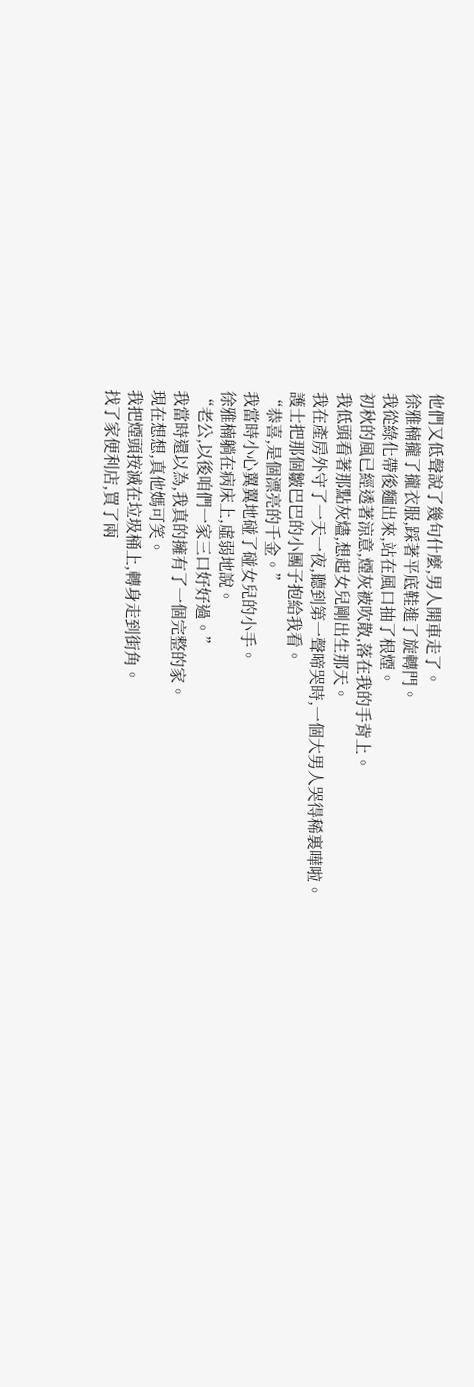他們又低聲說了幾句什麼,男人開車走了。
徐雅楠攏了攏衣服,踩著平底鞋進了旋轉門。
我從綠化帶後麵出來,站在風口抽了根煙。
初秋的風已經透著涼意,煙灰被吹散,落在我的手背上。
我低頭看著那點灰燼,想起女兒剛出生那天。
我在產房外守了一天一夜,聽到第一聲啼哭時,一個大男人哭得稀裏嘩啦。
護士把那個皺巴巴的小團子抱給我看。
“恭喜,是個漂亮的千金。”
我當時小心翼翼地碰了碰女兒的小手。
徐雅楠躺在病床上,虛弱地說。
“老公,以後咱們一家三口好好過。”
我當時還以為,我真的擁有了一個完整的家。
現在想想,真他媽可笑。
我把煙頭按滅在垃圾桶上,轉身走到街角。
找了家便利店,買了兩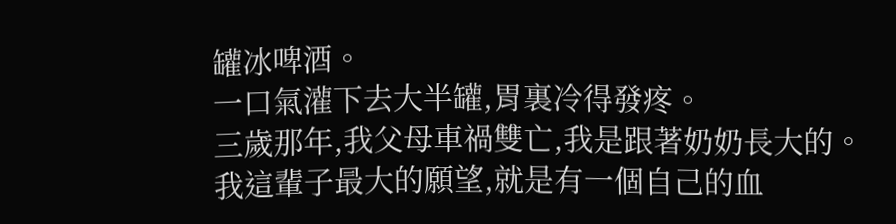罐冰啤酒。
一口氣灌下去大半罐,胃裏冷得發疼。
三歲那年,我父母車禍雙亡,我是跟著奶奶長大的。
我這輩子最大的願望,就是有一個自己的血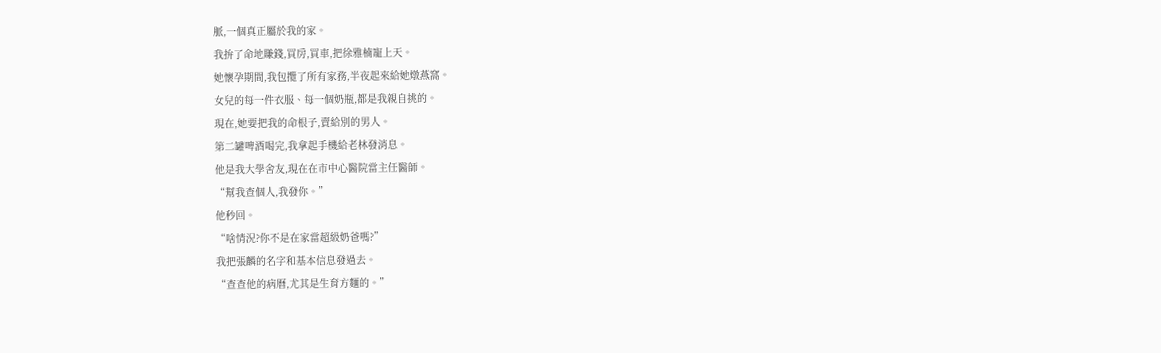脈,一個真正屬於我的家。
我拚了命地賺錢,買房,買車,把徐雅楠寵上天。
她懷孕期間,我包攬了所有家務,半夜起來給她燉燕窩。
女兒的每一件衣服、每一個奶瓶,都是我親自挑的。
現在,她要把我的命根子,賣給別的男人。
第二罐啤酒喝完,我拿起手機給老林發消息。
他是我大學舍友,現在在市中心醫院當主任醫師。
“幫我查個人,我發你。”
他秒回。
“啥情況?你不是在家當超級奶爸嗎?”
我把張麟的名字和基本信息發過去。
“查查他的病曆,尤其是生育方麵的。”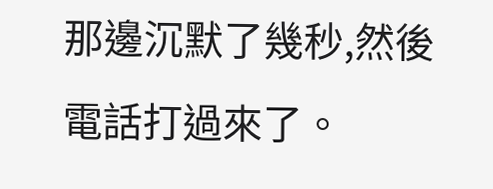那邊沉默了幾秒,然後電話打過來了。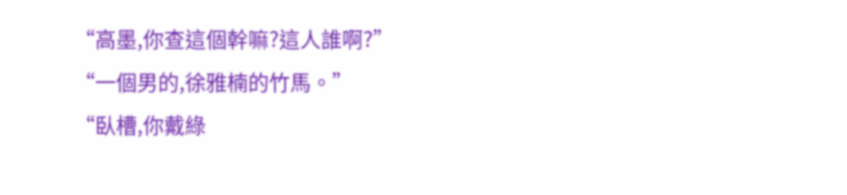“高墨,你查這個幹嘛?這人誰啊?”
“一個男的,徐雅楠的竹馬。”
“臥槽,你戴綠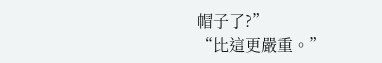帽子了?”
“比這更嚴重。”